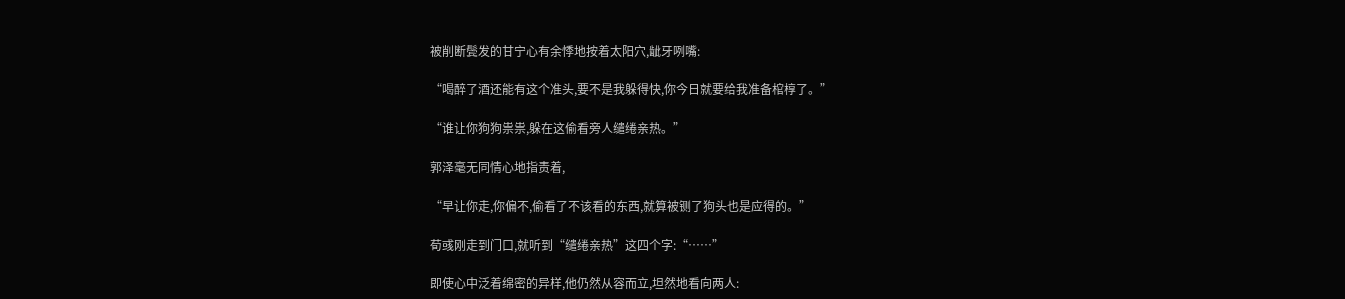被削断鬓发的甘宁心有余悸地按着太阳穴,龇牙咧嘴:

“喝醉了酒还能有这个准头,要不是我躲得快,你今日就要给我准备棺椁了。”

“谁让你狗狗祟祟,躲在这偷看旁人缱绻亲热。”

郭泽毫无同情心地指责着,

“早让你走,你偏不,偷看了不该看的东西,就算被铡了狗头也是应得的。”

荀彧刚走到门口,就听到“缱绻亲热”这四个字:“……”

即使心中泛着绵密的异样,他仍然从容而立,坦然地看向两人: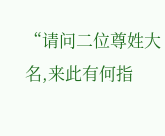“请问二位尊姓大名,来此有何指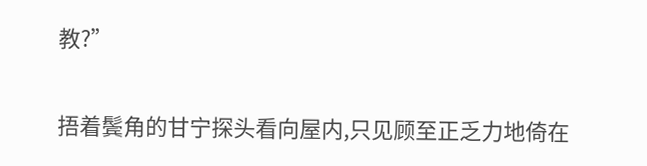教?”

捂着鬓角的甘宁探头看向屋内,只见顾至正乏力地倚在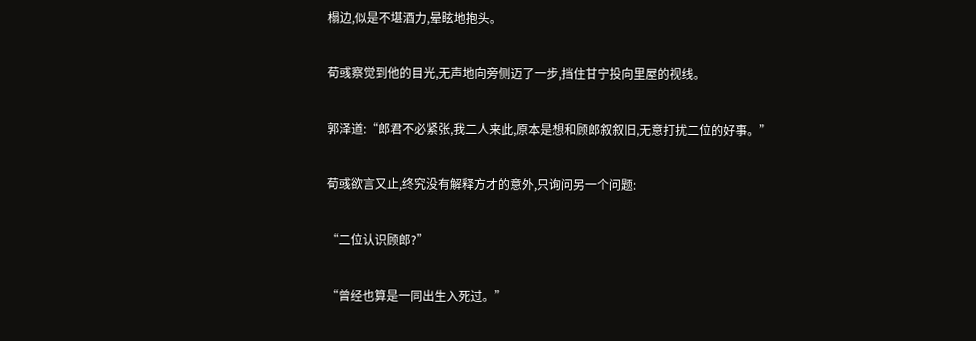榻边,似是不堪酒力,晕眩地抱头。

荀彧察觉到他的目光,无声地向旁侧迈了一步,挡住甘宁投向里屋的视线。

郭泽道:“郎君不必紧张,我二人来此,原本是想和顾郎叙叙旧,无意打扰二位的好事。”

荀彧欲言又止,终究没有解释方才的意外,只询问另一个问题:

“二位认识顾郎?”

“曾经也算是一同出生入死过。”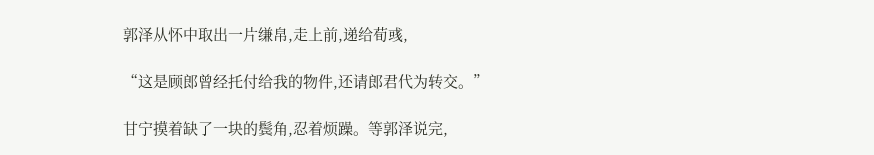郭泽从怀中取出一片缣帛,走上前,递给荀彧,

“这是顾郎曾经托付给我的物件,还请郎君代为转交。”

甘宁摸着缺了一块的鬓角,忍着烦躁。等郭泽说完,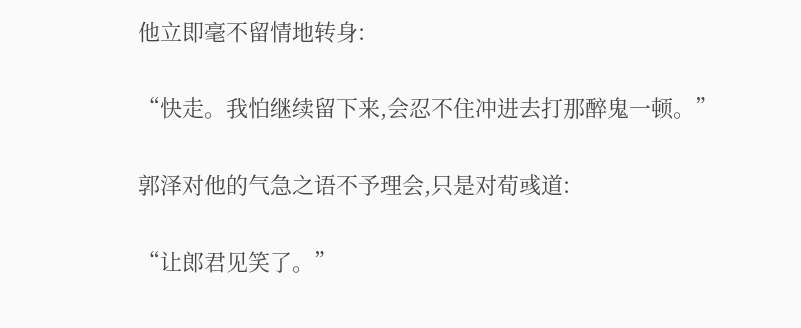他立即毫不留情地转身:

“快走。我怕继续留下来,会忍不住冲进去打那醉鬼一顿。”

郭泽对他的气急之语不予理会,只是对荀彧道:

“让郎君见笑了。”